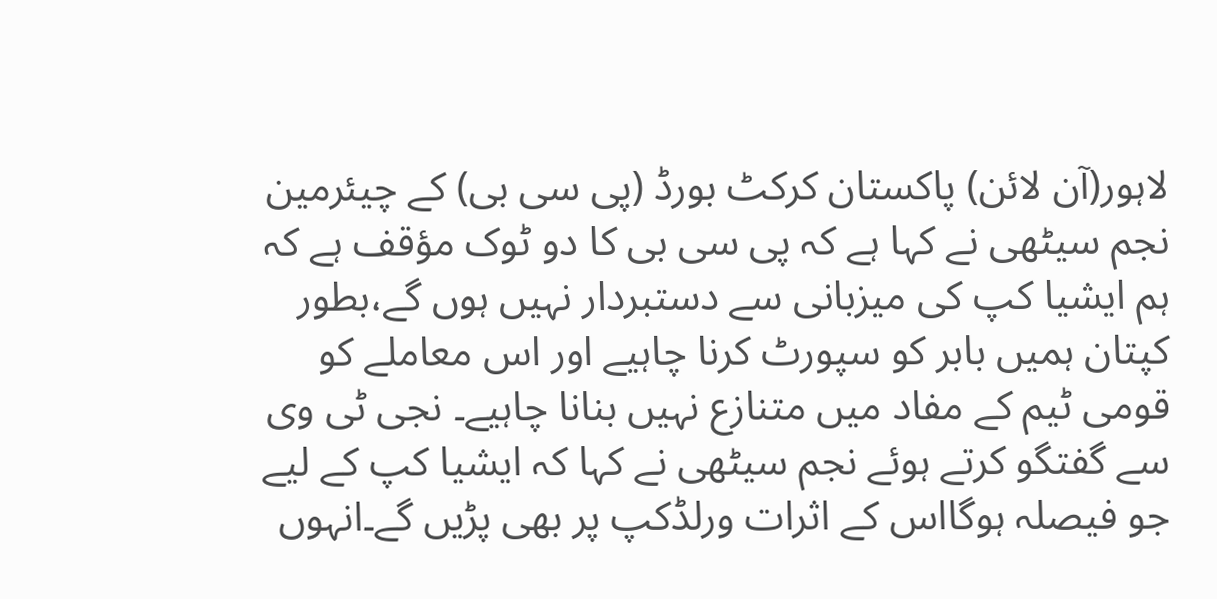لاہور(آن لائن) پاکستان کرکٹ بورڈ (پی سی بی) کے چیئرمین نجم سیٹھی نے کہا ہے کہ پی سی بی کا دو ٹوک مؤقف ہے کہ ہم ایشیا کپ کی میزبانی سے دستبردار نہیں ہوں گے،بطور کپتان ہمیں بابر کو سپورٹ کرنا چاہیے اور اس معاملے کو قومی ٹیم کے مفاد میں متنازع نہیں بنانا چاہیے۔ نجی ٹی وی سے گفتگو کرتے ہوئے نجم سیٹھی نے کہا کہ ایشیا کپ کے لیے جو فیصلہ ہوگااس کے اثرات ورلڈکپ پر بھی پڑیں گے۔انہوں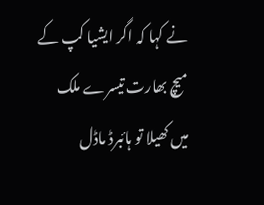نے کہا کہ اگر ایشیا کپ کے میچ بھارت تیسرے ملک میں کھیلا تو ہائبرڈ ماڈل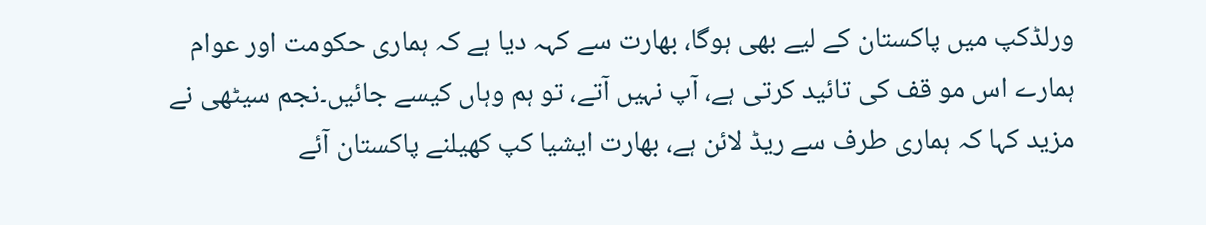ورلڈکپ میں پاکستان کے لیے بھی ہوگا، بھارت سے کہہ دیا ہے کہ ہماری حکومت اور عوام ہمارے اس مو قف کی تائید کرتی ہے، آپ نہیں آتے، تو ہم وہاں کیسے جائیں۔نجم سیٹھی نے مزید کہا کہ ہماری طرف سے ریڈ لائن ہے، بھارت ایشیا کپ کھیلنے پاکستان آئے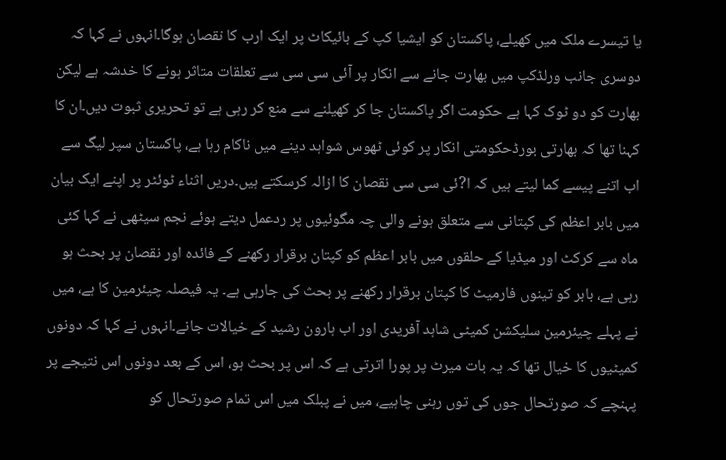یا تیسرے ملک میں کھیلے، پاکستان کو ایشیا کپ کے بائیکاٹ پر ایک ارب کا نقصان ہوگا۔انہوں نے کہا کہ دوسری جانب ورلڈکپ میں بھارت جانے سے انکار پر آئی سی سی سے تعلقات متاثر ہونے کا خدشہ ہے لیکن بھارت کو دو ٹوک کہا ہے حکومت اگر پاکستان جا کر کھیلنے سے منع کر رہی ہے تو تحریری ثبوت دیں۔ان کا کہنا تھا کہ بھارتی بورڈحکومتی انکار پر کوئی ٹھوس شواہد دینے میں ناکام رہا ہے، پاکستان سپر لیگ سے اب اتنے پیسے کما لیتے ہیں کہ ا?ئی سی سی نقصان کا ازالہ کرسکتے ہیں۔دریں اثناء ٹوئٹر پر اپنے ایک بیان میں بابر اعظم کی کپتانی سے متعلق ہونے والی چہ مگوئیوں پر ردعمل دیتے ہوئے نجم سیٹھی نے کہا کئی ماہ سے کرکٹ اور میڈیا کے حلقوں میں بابر اعظم کو کپتان برقرار رکھنے کے فائدہ اور نقصان پر بحث ہو رہی ہے، بابر کو تینوں فارمیٹ کا کپتان برقرار رکھنے پر بحث کی جارہی ہے۔ یہ فیصلہ چیئرمین کا ہے، میں نے پہلے چیئرمین سلیکشن کمیٹی شاہد آفریدی اور اب ہارون رشید کے خیالات جانے۔انہوں نے کہا کہ دونوں کمیٹیوں کا خیال تھا کہ یہ بات میرٹ پر پورا اترتی ہے کہ اس پر بحث ہو، اس کے بعد دونوں اس نتیجے پر پہنچے کہ صورتحال جوں کی توں رہنی چاہیے، میں نے پبلک میں اس تمام صورتحال کو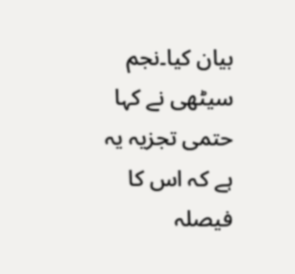بیان کیا۔نجم سیٹھی نے کہا حتمی تجزیہ یہ ہے کہ اس کا فیصلہ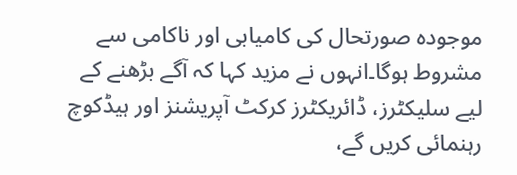موجودہ صورتحال کی کامیابی اور ناکامی سے مشروط ہوگا۔انہوں نے مزید کہا کہ آگے بڑھنے کے لیے سلیکٹرز، ڈائریکٹرز کرکٹ آپریشنز اور ہیڈکوچ رہنمائی کریں گے،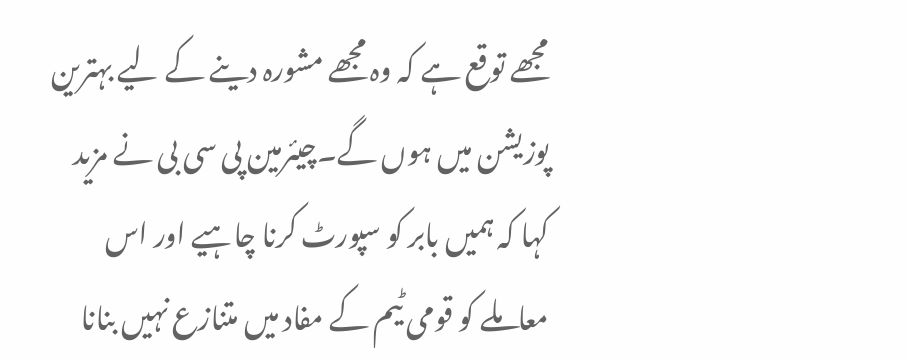مجھے توقع ہے کہ وہ مجھے مشورہ دینے کے لیے بہترین پوزیشن میں ہوں گے۔چیئرمین پی سی بی نے مزید کہا کہ ہمیں بابر کو سپورٹ کرنا چاہیے اور اس معاملے کو قومی ٹیم کے مفاد میں متنازع نہیں بنانا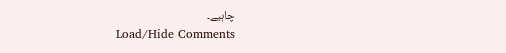چاہیے۔
Load/Hide Comments